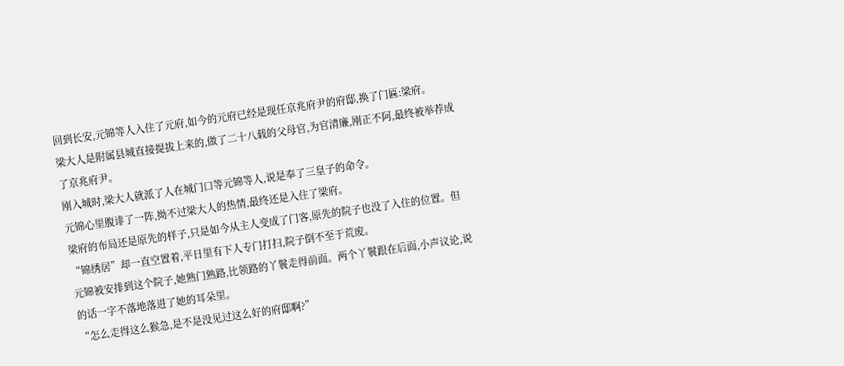回到长安,元锦等人入住了元府,如今的元府已经是现任京兆府尹的府邸,换了门匾:梁府。
梁大人是附属县城直接提拔上来的,做了二十八载的父母官,为官清廉,刚正不阿,最终被举荐成了京兆府尹。
刚入城时,梁大人就派了人在城门口等元锦等人,说是奉了三皇子的命令。
元锦心里腹诽了一阵,拗不过梁大人的热情,最终还是入住了梁府。
梁府的布局还是原先的样子,只是如今从主人变成了门客,原先的院子也没了入住的位置。但“锦绣居”却一直空置着,平日里有下人专门打扫,院子倒不至于荒废。
元锦被安排到这个院子,她熟门熟路,比领路的丫鬟走得前面。两个丫鬟跟在后面,小声议论,说的话一字不落地落进了她的耳朵里。
“怎么走得这么猴急,是不是没见过这么好的府邸啊?”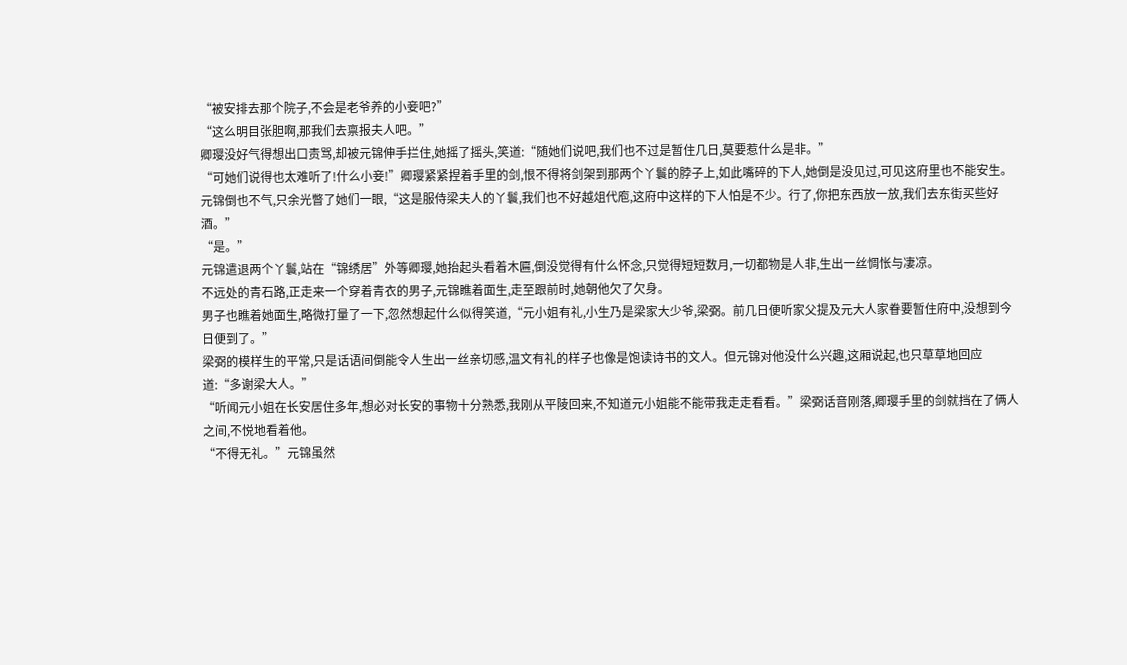“被安排去那个院子,不会是老爷养的小妾吧?”
“这么明目张胆啊,那我们去禀报夫人吧。”
卿璎没好气得想出口责骂,却被元锦伸手拦住,她摇了摇头,笑道:“随她们说吧,我们也不过是暂住几日,莫要惹什么是非。”
“可她们说得也太难听了!什么小妾!”卿璎紧紧捏着手里的剑,恨不得将剑架到那两个丫鬟的脖子上,如此嘴碎的下人,她倒是没见过,可见这府里也不能安生。
元锦倒也不气,只余光瞥了她们一眼,“这是服侍梁夫人的丫鬟,我们也不好越俎代庖,这府中这样的下人怕是不少。行了,你把东西放一放,我们去东街买些好酒。”
“是。”
元锦遣退两个丫鬟,站在“锦绣居”外等卿璎,她抬起头看着木匾,倒没觉得有什么怀念,只觉得短短数月,一切都物是人非,生出一丝惆怅与凄凉。
不远处的青石路,正走来一个穿着青衣的男子,元锦瞧着面生,走至跟前时,她朝他欠了欠身。
男子也瞧着她面生,略微打量了一下,忽然想起什么似得笑道,“元小姐有礼,小生乃是梁家大少爷,梁弼。前几日便听家父提及元大人家眷要暂住府中,没想到今日便到了。”
梁弼的模样生的平常,只是话语间倒能令人生出一丝亲切感,温文有礼的样子也像是饱读诗书的文人。但元锦对他没什么兴趣,这厢说起,也只草草地回应道:“多谢梁大人。”
“听闻元小姐在长安居住多年,想必对长安的事物十分熟悉,我刚从平陵回来,不知道元小姐能不能带我走走看看。”梁弼话音刚落,卿璎手里的剑就挡在了俩人之间,不悦地看着他。
“不得无礼。”元锦虽然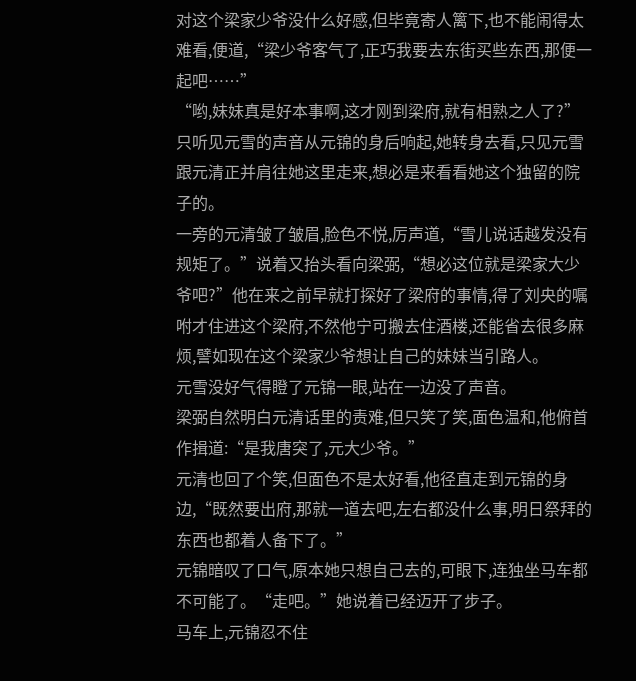对这个梁家少爷没什么好感,但毕竟寄人篱下,也不能闹得太难看,便道,“梁少爷客气了,正巧我要去东街买些东西,那便一起吧……”
“哟,妹妹真是好本事啊,这才刚到梁府,就有相熟之人了?”只听见元雪的声音从元锦的身后响起,她转身去看,只见元雪跟元清正并肩往她这里走来,想必是来看看她这个独留的院子的。
一旁的元清皱了皱眉,脸色不悦,厉声道,“雪儿说话越发没有规矩了。”说着又抬头看向梁弼,“想必这位就是梁家大少爷吧?”他在来之前早就打探好了梁府的事情,得了刘央的嘱咐才住进这个梁府,不然他宁可搬去住酒楼,还能省去很多麻烦,譬如现在这个梁家少爷想让自己的妹妹当引路人。
元雪没好气得瞪了元锦一眼,站在一边没了声音。
梁弼自然明白元清话里的责难,但只笑了笑,面色温和,他俯首作揖道:“是我唐突了,元大少爷。”
元清也回了个笑,但面色不是太好看,他径直走到元锦的身边,“既然要出府,那就一道去吧,左右都没什么事,明日祭拜的东西也都着人备下了。”
元锦暗叹了口气,原本她只想自己去的,可眼下,连独坐马车都不可能了。“走吧。”她说着已经迈开了步子。
马车上,元锦忍不住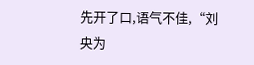先开了口,语气不佳,“刘央为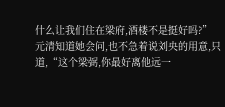什么让我们住在梁府,酒楼不是挺好吗?”
元清知道她会问,也不急着说刘央的用意,只道,“这个梁弼,你最好离他远一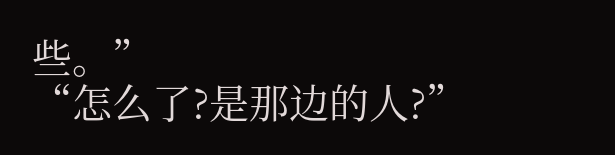些。”
“怎么了?是那边的人?”